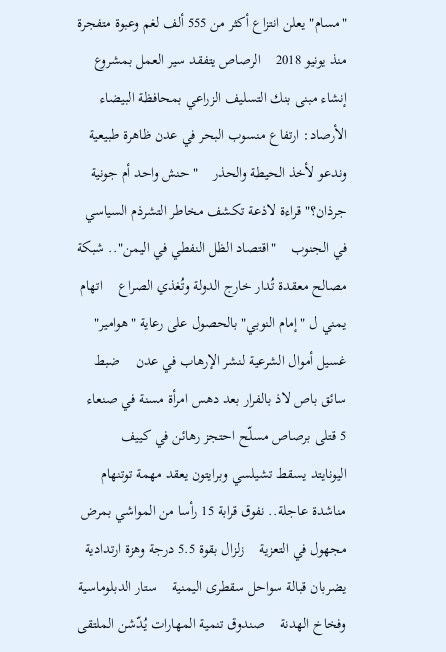"مسام" يعلن انتزاع أكثر من 555 ألف لغم وعبوة متفجرة منذ يونيو 2018    الرصاص يتفقد سير العمل بمشروع إنشاء مبنى بنك التسليف الزراعي بمحافظة البيضاء    الأرصاد: ارتفاع منسوب البحر في عدن ظاهرة طبيعية وندعو لأخذ الحيطة والحذر    "حنش واحد أم جونية جرذان؟" قراءة لاذعة تكشف مخاطر التشرذم السياسي في الجنوب    "اقتصاد الظل النفطي في اليمن".. شبكة مصالح معقدة تُدار خارج الدولة وتُغذي الصراع    اتهام يمني ل "إمام النوبي" بالحصول على رعاية "هوامير" غسيل أموال الشرعية لنشر الإرهاب في عدن    ضبط سائق باص لاذ بالفرار بعد دهس امرأة مسنة في صنعاء    5 قتلى برصاص مسلّح احتجز رهائن في كييف    اليونايتد يسقط تشيلسي وبرايتون يعقد مهمة توتنهام    مناشدة عاجلة.. نفوق قرابة 15 رأسا من المواشي بمرض مجهول في التعزية    زلزال بقوة 5.5 درجة وهزة ارتدادية يضربان قبالة سواحل سقطرى اليمنية    ستار الدبلوماسية وفخاخ الهدنة    صندوق تنمية المهارات يُدّشن الملتقى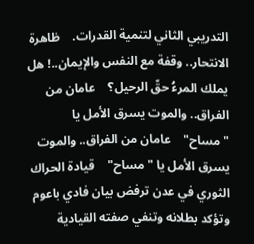التدريبي الثاني لتنمية القدرات.    ظاهرة الانتحار.. وقفة مع النفس والإيمان..! هل يملك المرءُ حقّ الرحيل؟    عامان من الفراق.. والموت يسرق الأمل يا "مساح"    عامان من الفراق.. والموت يسرق الأمل يا "مساح"    قيادة الحراك الثوري في عدن ترفض بيان فادي باعوم وتؤكد بطلانه وتنفي صفته القيادية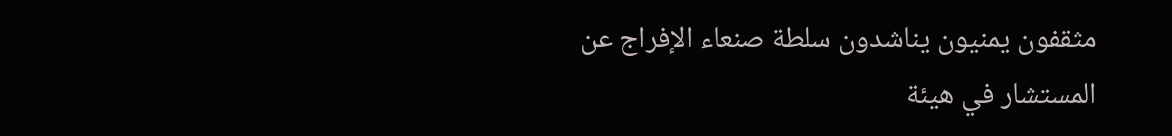مثقفون يمنيون يناشدون سلطة صنعاء الإفراج عن المستشار في هيئة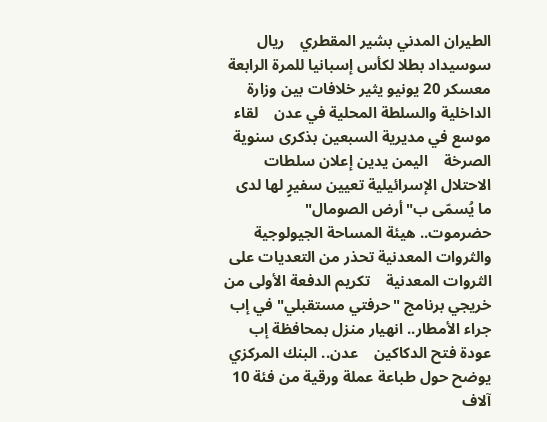الطيران المدني بشير المقطري    ريال سوسيداد بطلا لكأس إسبانيا للمرة الرابعة    معسكر 20 يونيو يثير خلافات بين وزارة الداخلية والسلطة المحلية في عدن    لقاء موسع في مديرية السبعين بذكرى سنوية الصرخة    اليمن يدين إعلان سلطات الاحتلال الإسرائيلية تعيين سفيرٍ لها لدى ما يُسمّى ب"أرض الصومال"    حضرموت.. هيئة المساحة الجيولوجية والثروات المعدنية تحذر من التعديات على الثروات المعدنية    تكريم الدفعة الأولى من خريجي برنامج "حرفتي مستقبلي" في إب    جراء الأمطار.. انهيار منزل بمحافظة إب    عودة فتح الدكاكين    عدن.. البنك المركزي يوضح حول طباعة عملة ورقية من فئة 10 آلاف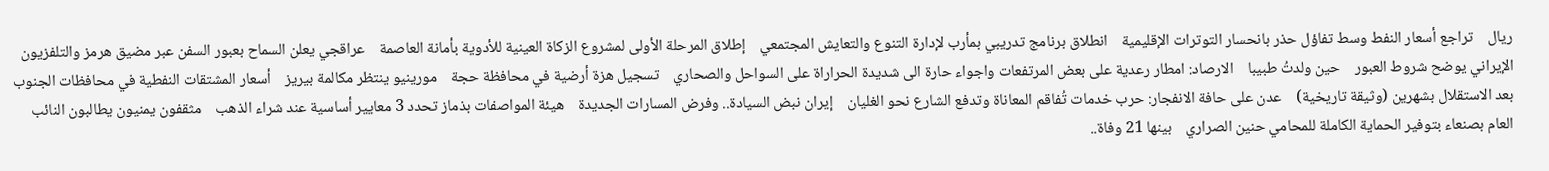ريال    تراجع أسعار النفط وسط تفاؤل حذر بانحسار التوترات الإقليمية    انطلاق برنامج تدريبي بمأرب لإدارة التنوع والتعايش المجتمعي    إطلاق المرحلة الأولى لمشروع الزكاة العينية للأدوية بأمانة العاصمة    عراقجي يعلن السماح بعبور السفن عبر مضيق هرمز والتلفزيون الإيراني يوضح شروط العبور    حين ولدتُ طبيبا    الارصاد: امطار رعدية على بعض المرتفعات واجواء حارة الى شديدة الحراراة على السواحل والصحاري    تسجيل هزة أرضية في محافظة حجة    مورينيو ينتظر مكالمة بيريز    أسعار المشتقات النفطية في محافظات الجنوب بعد الاستقلال بشهرين (وثيقة تاريخية)    عدن على حافة الانفجار: حرب خدمات تُفاقم المعاناة وتدفع الشارع نحو الغليان    إيران نبض السيادة.. وفرض المسارات الجديدة    هيئة المواصفات بذماز تحدد 3 معايير أساسية عند شراء الذهب    مثقفون يمنيون يطالبون النائب العام بصنعاء بتوفير الحماية الكاملة للمحامي حنين الصراري    بينها 21 وفاة..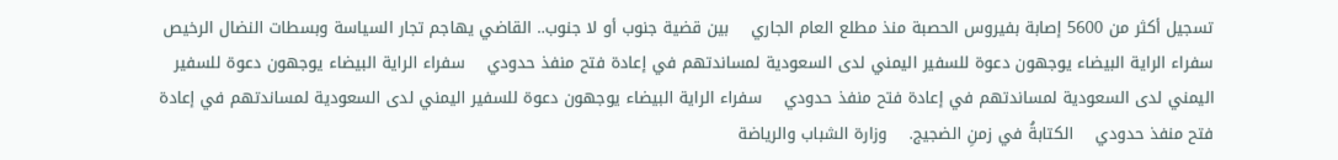تسجيل أكثر من 5600 إصابة بفيروس الحصبة منذ مطلع العام الجاري    بين قضية جنوب أو لا جنوب.. القاضي يهاجم تجار السياسة وبسطات النضال الرخيص    سفراء الراية البيضاء يوجهون دعوة للسفير اليمني لدى السعودية لمساندتهم في إعادة فتح منفذ حدودي    سفراء الراية البيضاء يوجهون دعوة للسفير اليمني لدى السعودية لمساندتهم في إعادة فتح منفذ حدودي    سفراء الراية البيضاء يوجهون دعوة للسفير اليمني لدى السعودية لمساندتهم في إعادة فتح منفذ حدودي    الكتابةُ في زمنِ الضجيج.    وزارة الشباب والرياضة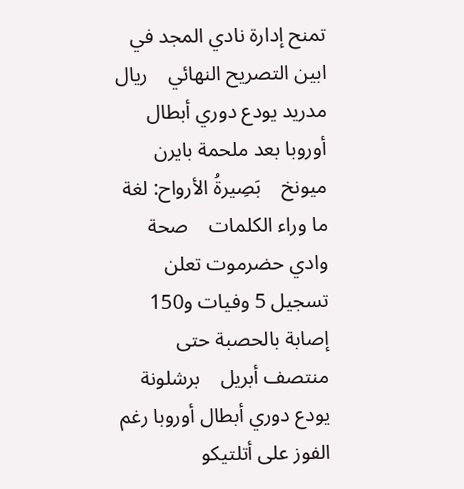تمنح إدارة نادي المجد في ابين التصريح النهائي    ريال مدريد يودع دوري أبطال أوروبا بعد ملحمة بايرن ميونخ    بَصِيرةُ الأرواح: لغة ما وراء الكلمات    صحة وادي حضرموت تعلن تسجيل 5 وفيات و150 إصابة بالحصبة حتى منتصف أبريل    برشلونة يودع دوري أبطال أوروبا رغم الفوز على أتلتيكو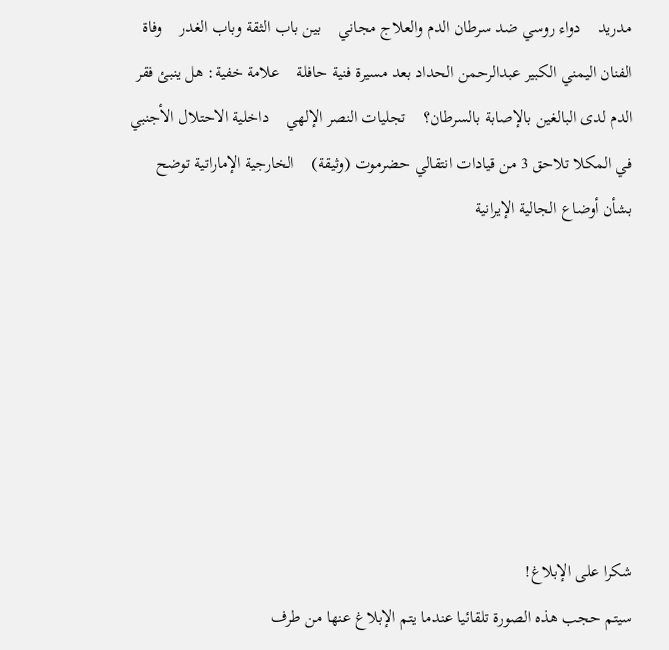مدريد    دواء روسي ضد سرطان الدم والعلاج مجاني    بين باب الثقة وباب الغدر    وفاة الفنان اليمني الكبير عبدالرحمن الحداد بعد مسيرة فنية حافلة    علامة خفية: هل ينبئ فقر الدم لدى البالغين بالإصابة بالسرطان؟    تجليات النصر الإلهي    داخلية الاحتلال الأجنبي في المكلا تلاحق 3 من قيادات انتقالي حضرموت (وثيقة)    الخارجية الإماراتية توضح بشأن أوضاع الجالية الإيرانية







شكرا على الإبلاغ!
سيتم حجب هذه الصورة تلقائيا عندما يتم الإبلاغ عنها من طرف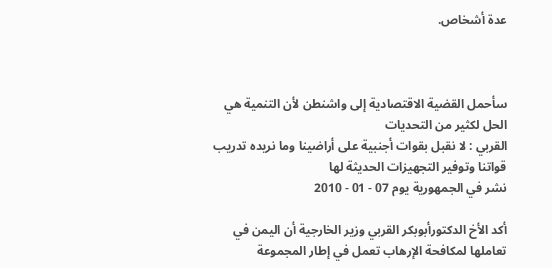عدة أشخاص.



سأحمل القضية الاقتصادية إلى واشنطن لأن التنمية هي الحل لكثير من التحديات
القربي : لا نقبل بقوات أجنبية على أراضينا وما نريده تدريب قواتنا وتوفير التجهيزات الحديثة لها
نشر في الجمهورية يوم 07 - 01 - 2010

أكد الأخ الدكتورأبوبكر القربي وزير الخارجية أن اليمن في تعاملها لمكافحة الإرهاب تعمل في إطار المجموعة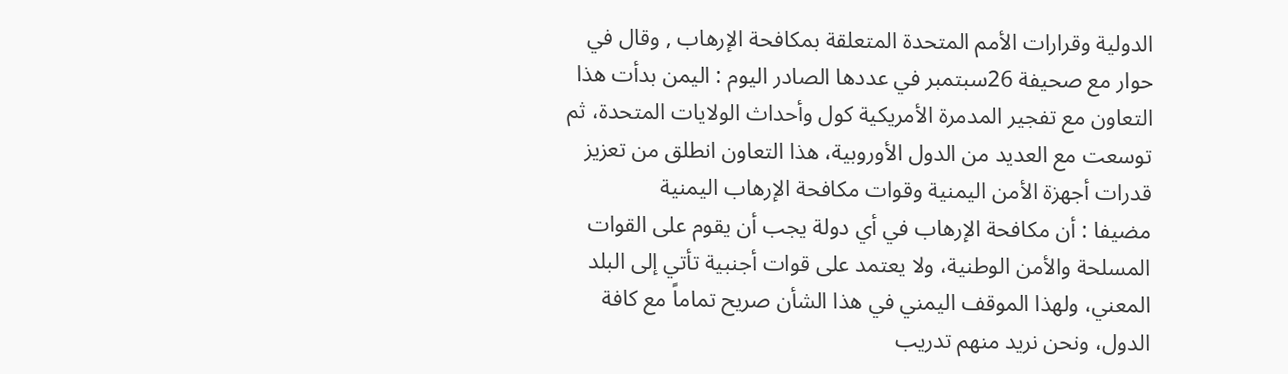الدولية وقرارات الأمم المتحدة المتعلقة بمكافحة الإرهاب , وقال في حوار مع صحيفة 26سبتمبر في عددها الصادر اليوم : اليمن بدأت هذا التعاون مع تفجير المدمرة الأمريكية كول وأحداث الولايات المتحدة، ثم توسعت مع العديد من الدول الأوروبية، هذا التعاون انطلق من تعزيز قدرات أجهزة الأمن اليمنية وقوات مكافحة الإرهاب اليمنية
مضيفا : أن مكافحة الإرهاب في أي دولة يجب أن يقوم على القوات المسلحة والأمن الوطنية، ولا يعتمد على قوات أجنبية تأتي إلى البلد المعني، ولهذا الموقف اليمني في هذا الشأن صريح تماماً مع كافة الدول، ونحن نريد منهم تدريب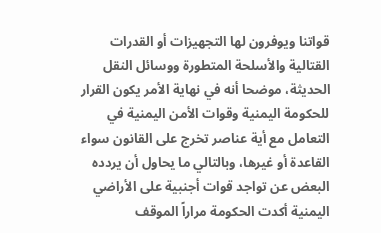قواتنا ويوفرون لها التجهيزات أو القدرات القتالية والأسلحة المتطورة ووسائل النقل الحديثة، موضحا أنه في نهاية الأمر يكون القرار للحكومة اليمنية وقوات الأمن اليمنية في التعامل مع أية عناصر تخرج على القانون سواء القاعدة أو غيرها، وبالتالي ما يحاول أن يردده البعض عن تواجد قوات أجنبية على الأراضي اليمنية أكدت الحكومة مراراً الموقف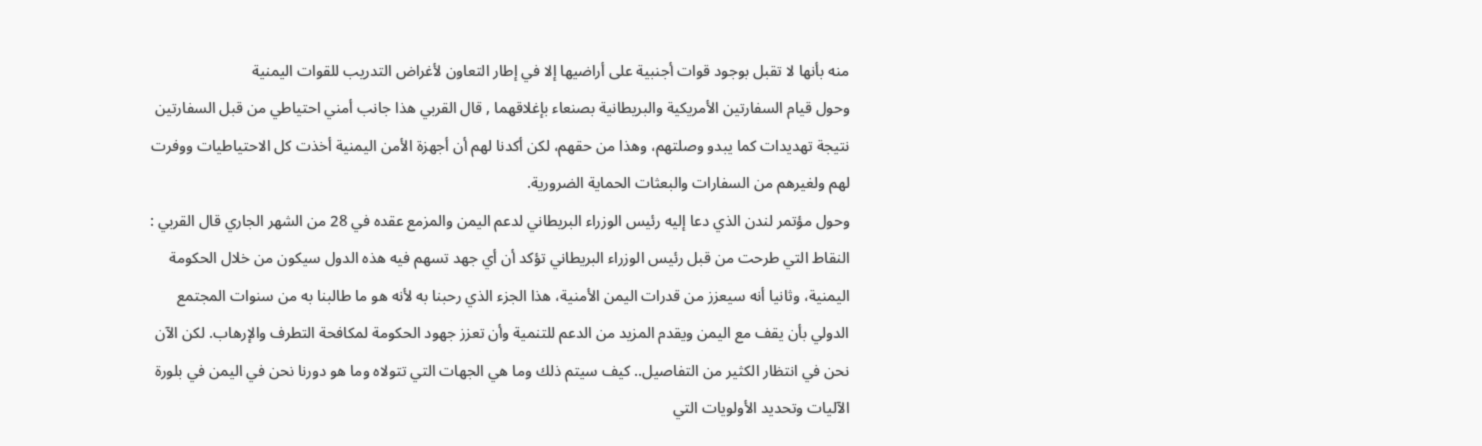منه بأنها لا تقبل بوجود قوات أجنبية على أراضيها إلا في إطار التعاون لأغراض التدريب للقوات اليمنية
وحول قيام السفارتين الأمريكية والبريطانية بصنعاء بإغلاقهما , قال القربي هذا جانب أمني احتياطي من قبل السفارتين نتيجة تهديدات كما يبدو وصلتهم، وهذا من حقهم، لكن أكدنا لهم أن أجهزة الأمن اليمنية أخذت كل الاحتياطيات ووفرت لهم ولغيرهم من السفارات والبعثات الحماية الضرورية.
وحول مؤتمر لندن الذي دعا إليه رئيس الوزراء البريطاني لدعم اليمن والمزمع عقده في 28 من الشهر الجاري قال القربي : النقاط التي طرحت من قبل رئيس الوزراء البريطاني تؤكد أن أي جهد تسهم فيه هذه الدول سيكون من خلال الحكومة اليمنية، وثانيا أنه سيعزز من قدرات اليمن الأمنية، هذا الجزء الذي رحبنا به لأنه هو ما طالبنا به من سنوات المجتمع الدولي بأن يقف مع اليمن ويقدم المزيد من الدعم للتنمية وأن تعزز جهود الحكومة لمكافحة التطرف والإرهاب. لكن الآن نحن في انتظار الكثير من التفاصيل.. كيف سيتم ذلك وما هي الجهات التي تتولاه وما هو دورنا نحن في اليمن في بلورة الآليات وتحديد الأولويات التي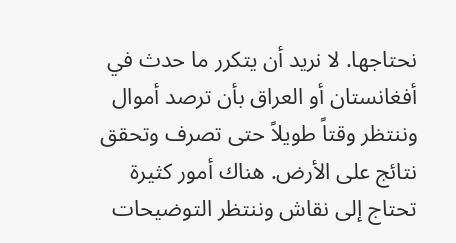نحتاجها. لا نريد أن يتكرر ما حدث في أفغانستان أو العراق بأن ترصد أموال وننتظر وقتاً طويلاً حتى تصرف وتحقق نتائج على الأرض. هناك أمور كثيرة تحتاج إلى نقاش وننتظر التوضيحات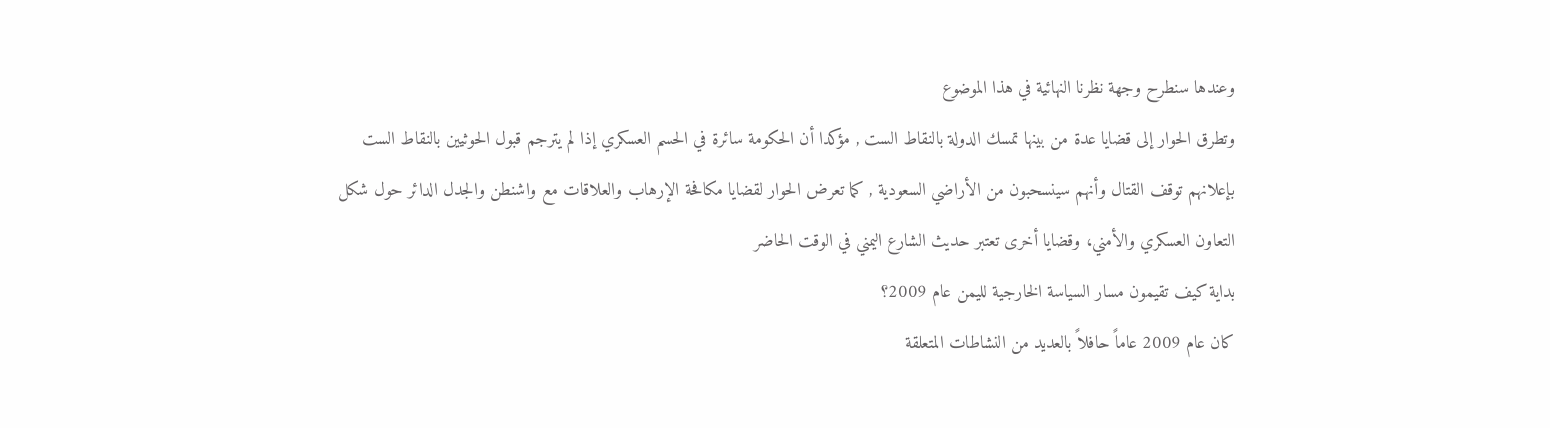وعندها سنطرح وجهة نظرنا النهائية في هذا الموضوع
وتطرق الحوار إلى قضايا عدة من بينها تمسك الدولة بالنقاط الست , مؤكدا أن الحكومة سائرة في الحسم العسكري إذا لم يترجم قبول الحوثيين بالنقاط الست بإعلانهم توقف القتال وأنهم سينسحبون من الأراضي السعودية , كما تعرض الحوار لقضايا مكافحة الإرهاب والعلاقات مع واشنطن والجدل الدائر حول شكل التعاون العسكري والأمني، وقضايا أخرى تعتبر حديث الشارع اليمني في الوقت الحاضر
بداية كيف تقيمون مسار السياسة الخارجية لليمن عام 2009؟
كان عام 2009 عاماً حافلاً بالعديد من النشاطات المتعلقة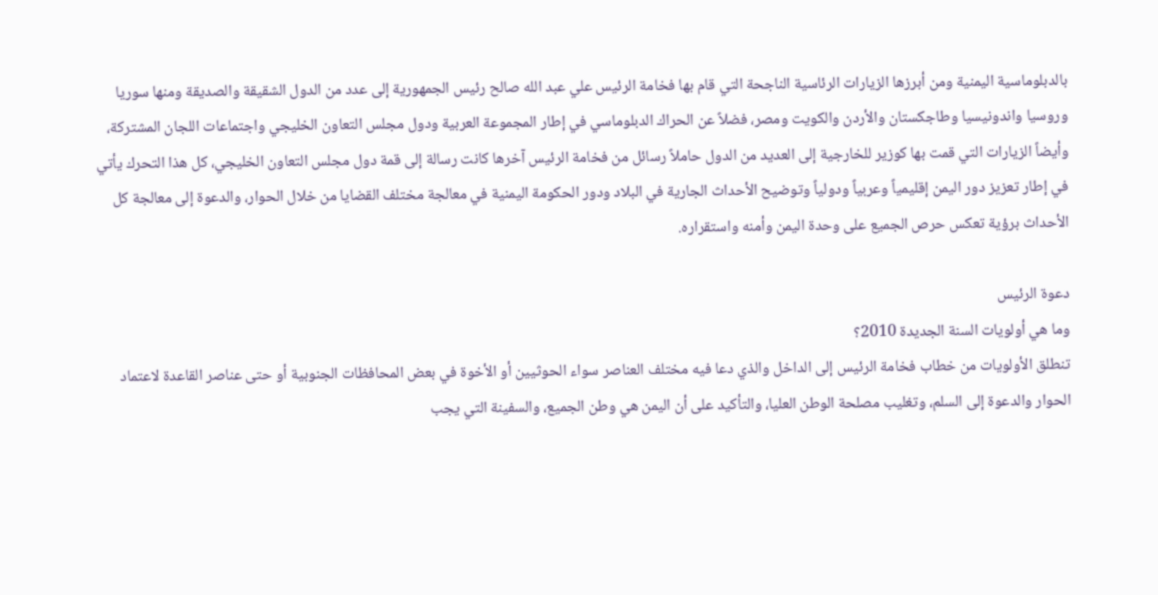بالدبلوماسية اليمنية ومن أبرزها الزيارات الرئاسية الناجحة التي قام بها فخامة الرئيس علي عبد الله صالح رئيس الجمهورية إلى عدد من الدول الشقيقة والصديقة ومنها سوريا وروسيا واندونيسيا وطاجكستان والأردن والكويت ومصر، فضلاً عن الحراك الدبلوماسي في إطار المجموعة العربية ودول مجلس التعاون الخليجي واجتماعات اللجان المشتركة، وأيضاً الزيارات التي قمت بها كوزير للخارجية إلى العديد من الدول حاملاً رسائل من فخامة الرئيس آخرها كانت رسالة إلى قمة دول مجلس التعاون الخليجي، كل هذا التحرك يأتي في إطار تعزيز دور اليمن إقليمياً وعربياً ودولياً وتوضيح الأحداث الجارية في البلاد ودور الحكومة اليمنية في معالجة مختلف القضايا من خلال الحوار، والدعوة إلى معالجة كل الأحداث برؤية تعكس حرص الجميع على وحدة اليمن وأمنه واستقراره.

دعوة الرئيس
وما هي أولويات السنة الجديدة 2010؟
تنطلق الأولويات من خطاب فخامة الرئيس إلى الداخل والذي دعا فيه مختلف العناصر سواء الحوثيين أو الأخوة في بعض المحافظات الجنوبية أو حتى عناصر القاعدة لاعتماد الحوار والدعوة إلى السلم، وتغليب مصلحة الوطن العليا، والتأكيد على أن اليمن هي وطن الجميع، والسفينة التي يجب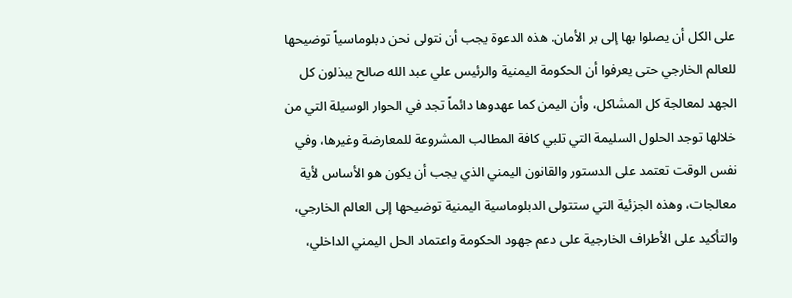على الكل أن يصلوا بها إلى بر الأمان. هذه الدعوة يجب أن نتولى نحن دبلوماسياً توضيحها للعالم الخارجي حتى يعرفوا أن الحكومة اليمنية والرئيس علي عبد الله صالح يبذلون كل الجهد لمعالجة كل المشاكل، وأن اليمن كما عهدوها دائماً تجد في الحوار الوسيلة التي من خلالها توجد الحلول السليمة التي تلبي كافة المطالب المشروعة للمعارضة وغيرها، وفي نفس الوقت تعتمد على الدستور والقانون اليمني الذي يجب أن يكون هو الأساس لأية معالجات، وهذه الجزئية التي ستتولى الدبلوماسية اليمنية توضيحها إلى العالم الخارجي، والتأكيد على الأطراف الخارجية على دعم جهود الحكومة واعتماد الحل اليمني الداخلي،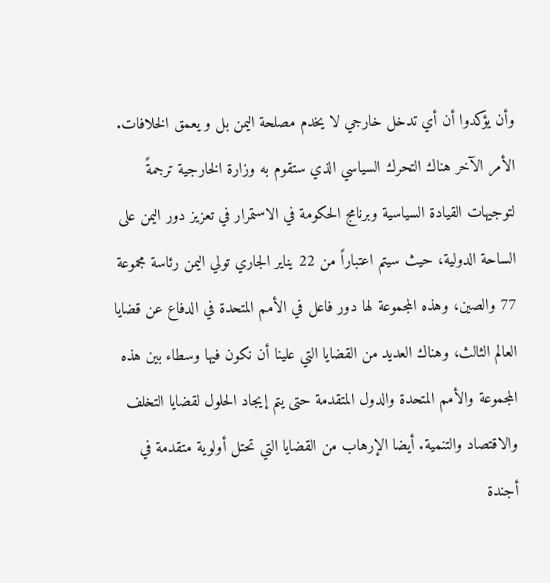وأن يؤكدوا أن أي تدخل خارجي لا يخدم مصلحة اليمن بل و يعمق الخلافات.
الأمر الآخر هناك التحرك السياسي الذي ستقوم به وزارة الخارجية ترجمةً لتوجيهات القيادة السياسية وبرنامج الحكومة في الاستمرار في تعزيز دور اليمن على الساحة الدولية، حيث سيتم اعتباراً من 22 يناير الجاري تولي اليمن رئاسة مجموعة 77 والصين، وهذه المجموعة لها دور فاعل في الأمم المتحدة في الدفاع عن قضايا العالم الثالث، وهناك العديد من القضايا التي علينا أن نكون فيها وسطاء بين هذه المجموعة والأمم المتحدة والدول المتقدمة حتى يتم إيجاد الحلول لقضايا التخلف والاقتصاد والتنمية. أيضا الإرهاب من القضايا التي تحتل أولوية متقدمة في أجندة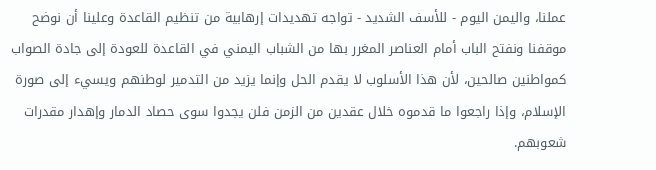عملنا، واليمن اليوم - للأسف الشديد - تواجه تهديدات إرهابية من تنظيم القاعدة وعلينا أن نوضح موقفنا ونفتح الباب أمام العناصر المغرر بها من الشباب اليمني في القاعدة للعودة إلى جادة الصواب كمواطنين صالحين، لأن هذا الأسلوب لا يقدم الحل وإنما يزيد من التدمير لوطنهم ويسيء إلى صورة الإسلام، وإذا راجعوا ما قدموه خلال عقدين من الزمن فلن يجدوا سوى حصاد الدمار وإهدار مقدرات شعوبهم.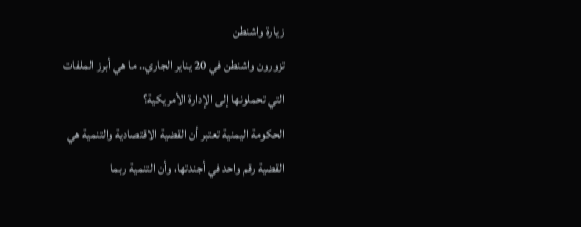زيارة واشنطن
تزورون واشنطن في 20 يناير الجاري.. ما هي أبرز الملفات التي تحملونها إلى الإدارة الأمريكية؟
الحكومة اليمنية تعتبر أن القضية الاقتصادية والتنمية هي القضية رقم واحد في أجندتها، وأن التنمية ربما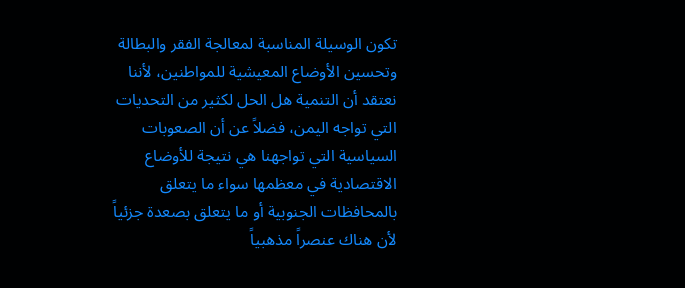تكون الوسيلة المناسبة لمعالجة الفقر والبطالة وتحسين الأوضاع المعيشية للمواطنين، لأننا نعتقد أن التنمية هل الحل لكثير من التحديات التي تواجه اليمن، فضلاً عن أن الصعوبات السياسية التي تواجهنا هي نتيجة للأوضاع الاقتصادية في معظمها سواء ما يتعلق بالمحافظات الجنوبية أو ما يتعلق بصعدة جزئياً لأن هناك عنصراً مذهبياً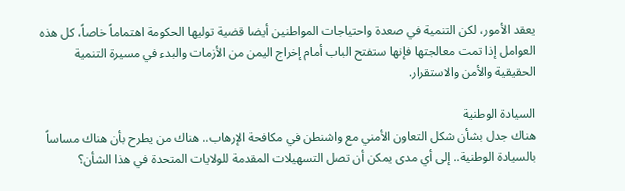يعقد الأمور، لكن التنمية في صعدة واحتياجات المواطنين أيضا قضية توليها الحكومة اهتماماً خاصاً، كل هذه العوامل إذا تمت معالجتها فإنها ستفتح الباب أمام إخراج اليمن من الأزمات والبدء في مسيرة التنمية الحقيقية والأمن والاستقرار.

السيادة الوطنية
هناك جدل بشأن شكل التعاون الأمني مع واشنطن في مكافحة الإرهاب.. هناك من يطرح بأن هناك مساساً بالسيادة الوطنية.. إلى أي مدى يمكن أن تصل التسهيلات المقدمة للولايات المتحدة في هذا الشأن؟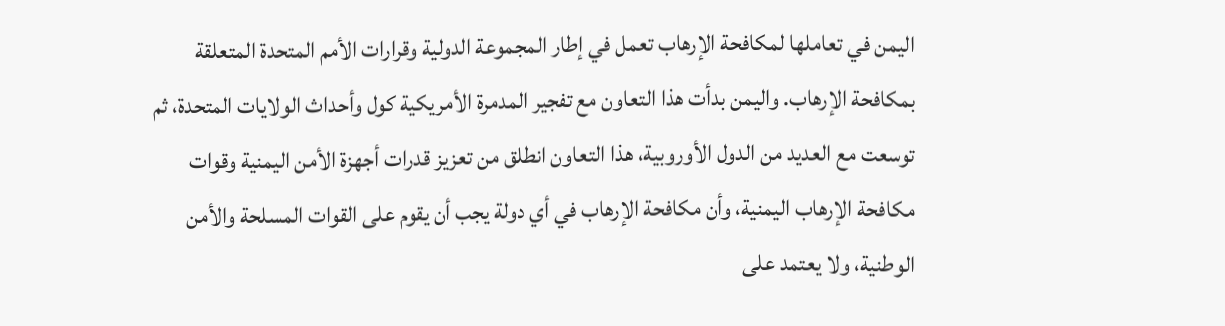اليمن في تعاملها لمكافحة الإرهاب تعمل في إطار المجموعة الدولية وقرارات الأمم المتحدة المتعلقة بمكافحة الإرهاب. واليمن بدأت هذا التعاون مع تفجير المدمرة الأمريكية كول وأحداث الولايات المتحدة، ثم توسعت مع العديد من الدول الأوروبية، هذا التعاون انطلق من تعزيز قدرات أجهزة الأمن اليمنية وقوات مكافحة الإرهاب اليمنية، وأن مكافحة الإرهاب في أي دولة يجب أن يقوم على القوات المسلحة والأمن الوطنية، ولا يعتمد على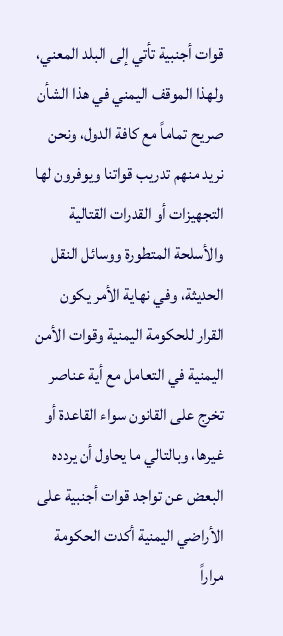قوات أجنبية تأتي إلى البلد المعني، ولهذا الموقف اليمني في هذا الشأن صريح تماماً مع كافة الدول، ونحن نريد منهم تدريب قواتنا ويوفرون لها التجهيزات أو القدرات القتالية والأسلحة المتطورة ووسائل النقل الحديثة، وفي نهاية الأمر يكون القرار للحكومة اليمنية وقوات الأمن اليمنية في التعامل مع أية عناصر تخرج على القانون سواء القاعدة أو غيرها، وبالتالي ما يحاول أن يردده البعض عن تواجد قوات أجنبية على الأراضي اليمنية أكدت الحكومة مراراً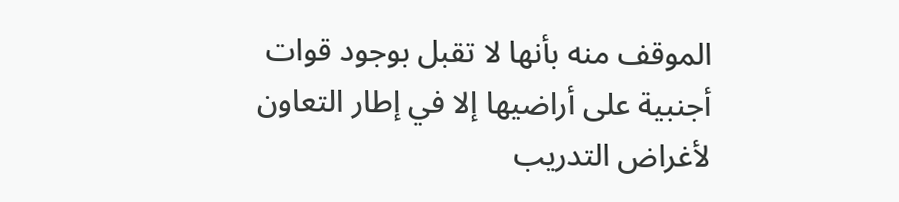الموقف منه بأنها لا تقبل بوجود قوات أجنبية على أراضيها إلا في إطار التعاون لأغراض التدريب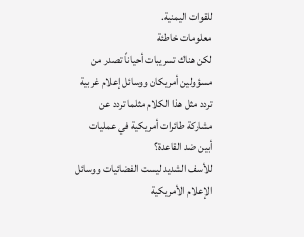للقوات اليمنية.
معلومات خاطئة
لكن هناك تسريبات أحياناً تصدر من مسؤولين أمريكان ووسائل إعلام غربية تردد مثل هذا الكلام مثلما تردد عن مشاركة طائرات أمريكية في عمليات أبين ضد القاعدة؟
للأسف الشديد ليست الفضائيات ووسائل الإعلام الأمريكية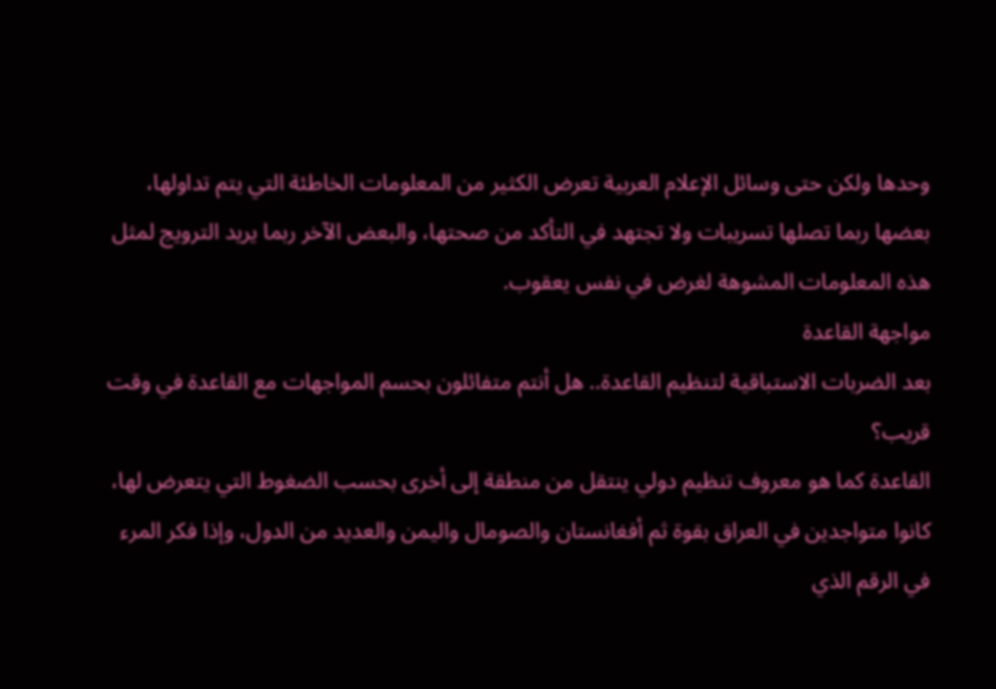وحدها ولكن حتى وسائل الإعلام العربية تعرض الكثير من المعلومات الخاطئة التي يتم تداولها، بعضها ربما تصلها تسريبات ولا تجتهد في التأكد من صحتها، والبعض الآخر ربما يريد الترويج لمثل هذه المعلومات المشوهة لغرض في نفس يعقوب.
مواجهة القاعدة
بعد الضربات الاستباقية لتنظيم القاعدة.. هل أنتم متفائلون بحسم المواجهات مع القاعدة في وقت قريب؟
القاعدة كما هو معروف تنظيم دولي ينتقل من منطقة إلى أخرى بحسب الضغوط التي يتعرض لها، كانوا متواجدين في العراق بقوة ثم أفغانستان والصومال واليمن والعديد من الدول، وإذا فكر المرء في الرقم الذي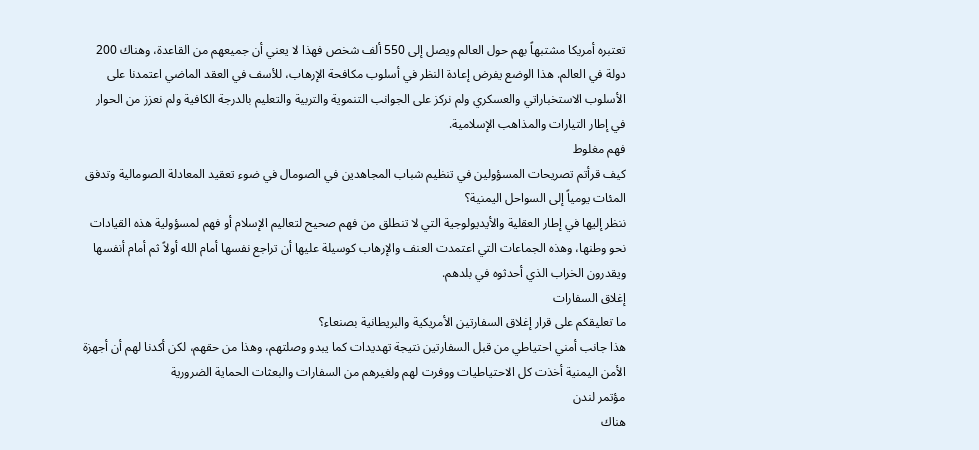تعتبره أمريكا مشتبهاً بهم حول العالم ويصل إلى 550 ألف شخص فهذا لا يعني أن جميعهم من القاعدة، وهناك 200 دولة في العالم. هذا الوضع يفرض إعادة النظر في أسلوب مكافحة الإرهاب، للأسف في العقد الماضي اعتمدنا على الأسلوب الاستخباراتي والعسكري ولم نركز على الجوانب التنموية والتربية والتعليم بالدرجة الكافية ولم نعزز من الحوار في إطار التيارات والمذاهب الإسلامية.
فهم مغلوط
كيف قرأتم تصريحات المسؤولين في تنظيم شباب المجاهدين في الصومال في ضوء تعقيد المعادلة الصومالية وتدفق المئات يومياً إلى السواحل اليمنية؟
ننظر إليها في إطار العقلية والأيديولوجية التي لا تنطلق من فهم صحيح لتعاليم الإسلام أو فهم لمسؤولية هذه القيادات نحو وطنها، وهذه الجماعات التي اعتمدت العنف والإرهاب كوسيلة عليها أن تراجع نفسها أمام الله أولاً ثم أمام أنفسها ويقدرون الخراب الذي أحدثوه في بلدهم.
إغلاق السفارات
ما تعليقكم على قرار إغلاق السفارتين الأمريكية والبريطانية بصنعاء؟
هذا جانب أمني احتياطي من قبل السفارتين نتيجة تهديدات كما يبدو وصلتهم، وهذا من حقهم، لكن أكدنا لهم أن أجهزة الأمن اليمنية أخذت كل الاحتياطيات ووفرت لهم ولغيرهم من السفارات والبعثات الحماية الضرورية
مؤتمر لندن
هناك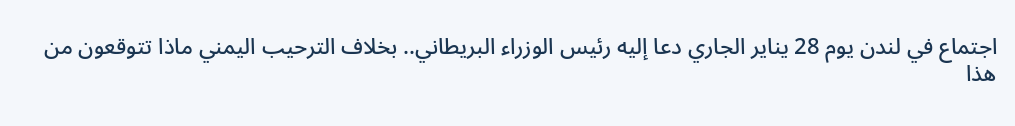اجتماع في لندن يوم 28 يناير الجاري دعا إليه رئيس الوزراء البريطاني.. بخلاف الترحيب اليمني ماذا تتوقعون من هذا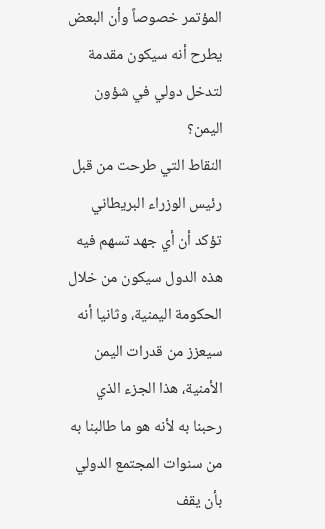المؤتمر خصوصاً وأن البعض يطرح أنه سيكون مقدمة لتدخل دولي في شؤون اليمن؟
النقاط التي طرحت من قبل رئيس الوزراء البريطاني تؤكد أن أي جهد تسهم فيه هذه الدول سيكون من خلال الحكومة اليمنية، وثانيا أنه سيعزز من قدرات اليمن الأمنية، هذا الجزء الذي رحبنا به لأنه هو ما طالبنا به من سنوات المجتمع الدولي بأن يقف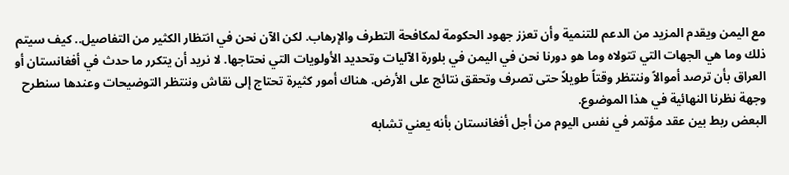مع اليمن ويقدم المزيد من الدعم للتنمية وأن تعزز جهود الحكومة لمكافحة التطرف والإرهاب. لكن الآن نحن في انتظار الكثير من التفاصيل.. كيف سيتم ذلك وما هي الجهات التي تتولاه وما هو دورنا نحن في اليمن في بلورة الآليات وتحديد الأولويات التي نحتاجها. لا نريد أن يتكرر ما حدث في أفغانستان أو العراق بأن ترصد أموالاً وننتظر وقتاً طويلاً حتى تصرف وتحقق نتائج على الأرض. هناك أمور كثيرة تحتاج إلى نقاش وننتظر التوضيحات وعندها سنطرح وجهة نظرنا النهائية في هذا الموضوع.
البعض ربط بين عقد مؤتمر في نفس اليوم من أجل أفغانستان بأنه يعني تشابه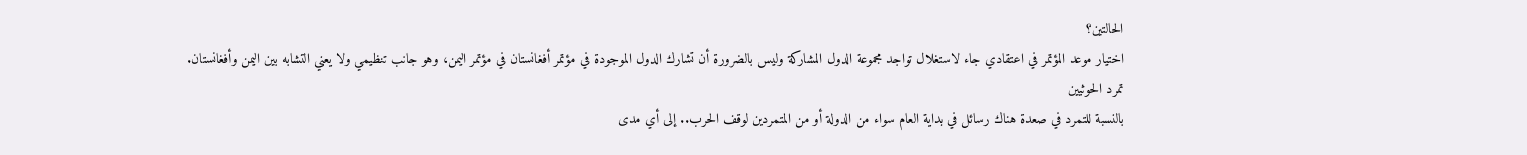الحالتين؟
اختيار موعد المؤتمر في اعتقادي جاء لاستغلال تواجد مجموعة الدول المشاركة وليس بالضرورة أن تشارك الدول الموجودة في مؤتمر أفغانستان في مؤتمر اليمن، وهو جانب تنظيمي ولا يعني التشابه بين اليمن وأفغانستان.
تمرد الحوثيين
بالنسبة للتمرد في صعدة هناك رسائل في بداية العام سواء من الدولة أو من المتمردين لوقف الحرب.. إلى أي مدى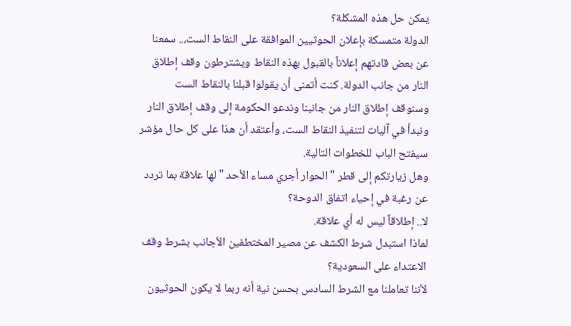يمكن حل هذه المشكلة؟
الدولة متمسكة بإعلان الحوثيين الموافقة على النقاط الست،.. سمعنا عن بعض قادتهم إعلاناً بالقبول بهذه النقاط ويشترطون وقف إطلاق النار من جانب الدولة. كنت أتمنى أن يقولوا قبلنا بالنقاط الست وسنوقف إطلاق النار من جانبنا وندعو الحكومة إلى وقف إطلاق النار ونبدأ في آليات لتنفيذ النقاط الست، وأعتقد أن هذا على كل حال مؤشر سيفتح الباب للخطوات التالية.
وهل زيارتكم إلى قطر " الحوار أجري مساء الأحد " لها علاقة بما تردد عن رغبة في إحياء اتفاق الدوحة؟
لا.. إطلاقاً ليس له أي علاقة.
لماذا استبدل شرط الكشف عن مصير المختطفين الأجانب بشرط وقف الاعتداء على السعودية؟
لأننا تعاملنا مع الشرط السادس بحسن نية أنه ربما لا يكون الحوثيون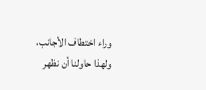وراء اختطاف الأجانب، ولهذا حاولنا أن نظهر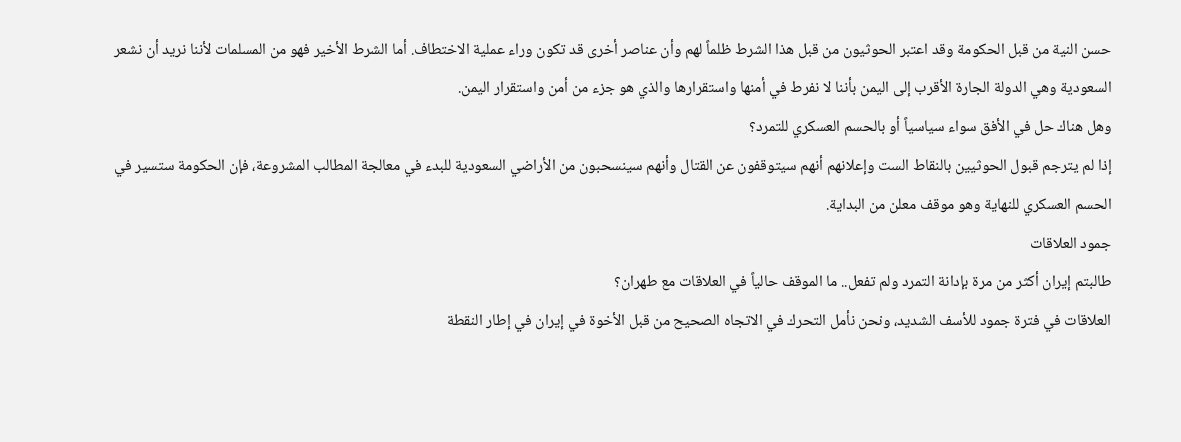حسن النية من قبل الحكومة وقد اعتبر الحوثيون من قبل هذا الشرط ظلماً لهم وأن عناصر أخرى قد تكون وراء عملية الاختطاف. أما الشرط الأخير فهو من المسلمات لأننا نريد أن نشعر السعودية وهي الدولة الجارة الأقرب إلى اليمن بأننا لا نفرط في أمنها واستقرارها والذي هو جزء من أمن واستقرار اليمن.
وهل هناك حل في الأفق سواء سياسياً أو بالحسم العسكري للتمرد؟
إذا لم يترجم قبول الحوثيين بالنقاط الست وإعلانهم أنهم سيتوقفون عن القتال وأنهم سينسحبون من الأراضي السعودية للبدء في معالجة المطالب المشروعة، فإن الحكومة ستسير في الحسم العسكري للنهاية وهو موقف معلن من البداية.
جمود العلاقات
طالبتم إيران أكثر من مرة بإدانة التمرد ولم تفعل.. ما الموقف حالياً في العلاقات مع طهران؟
العلاقات في فترة جمود للأسف الشديد، ونحن نأمل التحرك في الاتجاه الصحيح من قبل الأخوة في إيران في إطار النقطة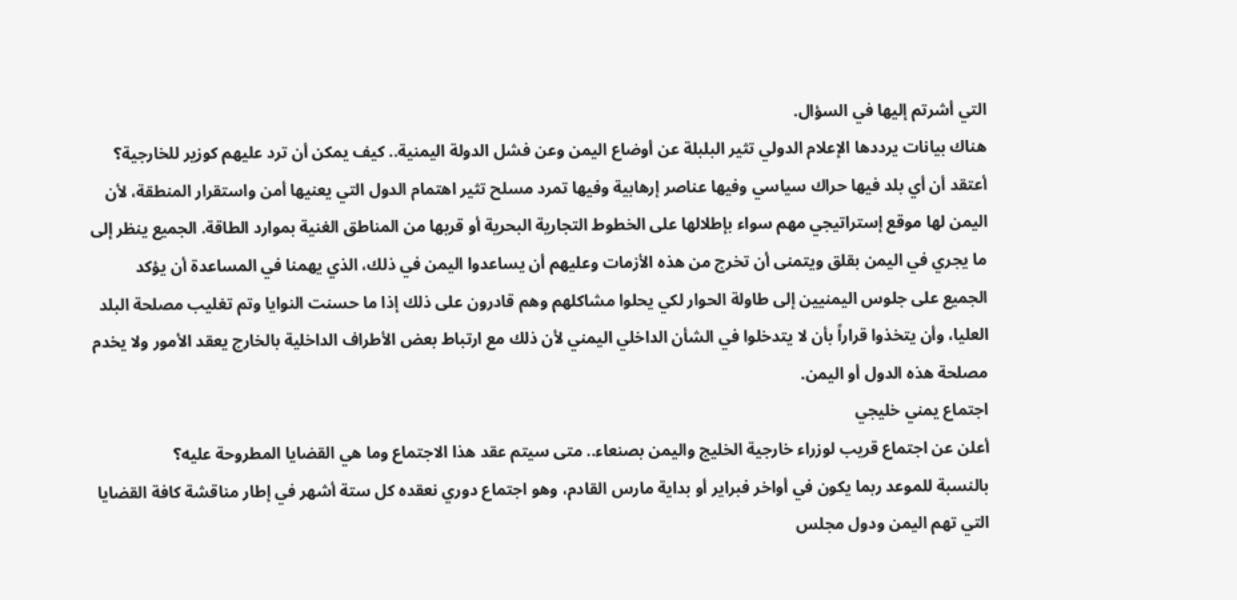التي أشرتم إليها في السؤال.
هناك بيانات يرددها الإعلام الدولي تثير البلبلة عن أوضاع اليمن وعن فشل الدولة اليمنية.. كيف يمكن أن ترد عليهم كوزير للخارجية؟
أعتقد أن أي بلد فيها حراك سياسي وفيها عناصر إرهابية وفيها تمرد مسلح تثير اهتمام الدول التي يعنيها أمن واستقرار المنطقة، لأن اليمن لها موقع إستراتيجي مهم سواء بإطلالها على الخطوط التجارية البحرية أو قربها من المناطق الغنية بموارد الطاقة. الجميع ينظر إلى ما يجري في اليمن بقلق ويتمنى أن تخرج من هذه الأزمات وعليهم أن يساعدوا اليمن في ذلك، الذي يهمنا في المساعدة أن يؤكد الجميع على جلوس اليمنيين إلى طاولة الحوار لكي يحلوا مشاكلهم وهم قادرون على ذلك إذا ما حسنت النوايا وتم تغليب مصلحة البلد العليا، وأن يتخذوا قراراً بأن لا يتدخلوا في الشأن الداخلي اليمني لأن ذلك مع ارتباط بعض الأطراف الداخلية بالخارج يعقد الأمور ولا يخدم مصلحة هذه الدول أو اليمن.
اجتماع يمني خليجي
أعلن عن اجتماع قريب لوزراء خارجية الخليج واليمن بصنعاء.. متى سيتم عقد هذا الاجتماع وما هي القضايا المطروحة عليه؟
بالنسبة للموعد ربما يكون في أواخر فبراير أو بداية مارس القادم، وهو اجتماع دوري نعقده كل ستة أشهر في إطار مناقشة كافة القضايا التي تهم اليمن ودول مجلس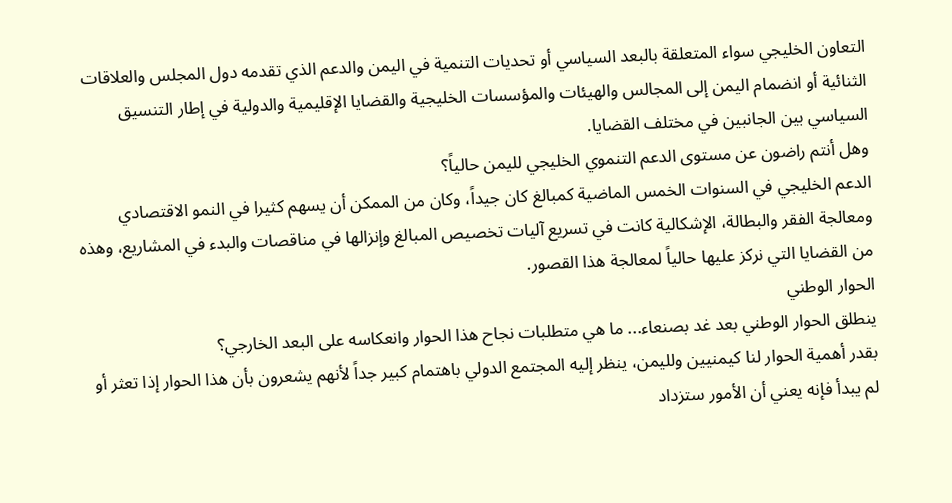التعاون الخليجي سواء المتعلقة بالبعد السياسي أو تحديات التنمية في اليمن والدعم الذي تقدمه دول المجلس والعلاقات الثنائية أو انضمام اليمن إلى المجالس والهيئات والمؤسسات الخليجية والقضايا الإقليمية والدولية في إطار التنسيق السياسي بين الجانبين في مختلف القضايا.
وهل أنتم راضون عن مستوى الدعم التنموي الخليجي لليمن حالياً؟
الدعم الخليجي في السنوات الخمس الماضية كمبالغ كان جيداً، وكان من الممكن أن يسهم كثيرا في النمو الاقتصادي ومعالجة الفقر والبطالة، الإشكالية كانت في تسريع آليات تخصيص المبالغ وإنزالها في مناقصات والبدء في المشاريع، وهذه من القضايا التي نركز عليها حالياً لمعالجة هذا القصور.
الحوار الوطني
ينطلق الحوار الوطني بعد غد بصنعاء... ما هي متطلبات نجاح هذا الحوار وانعكاسه على البعد الخارجي؟
بقدر أهمية الحوار لنا كيمنيين ولليمن، ينظر إليه المجتمع الدولي باهتمام كبير جداً لأنهم يشعرون بأن هذا الحوار إذا تعثر أو لم يبدأ فإنه يعني أن الأمور ستزداد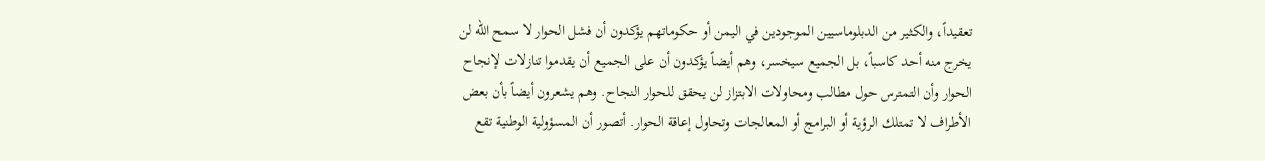تعقيداً، والكثير من الدبلوماسيين الموجودين في اليمن أو حكوماتهم يؤكدون أن فشل الحوار لا سمح الله لن يخرج منه أحد كاسباً، بل الجميع سيخسر، وهم أيضاً يؤكدون أن على الجميع أن يقدموا تنازلات لإنجاح الحوار وأن التمترس حول مطالب ومحاولات الابتزاز لن يحقق للحوار النجاح. وهم يشعرون أيضاً بأن بعض الأطراف لا تمتلك الرؤية أو البرامج أو المعالجات وتحاول إعاقة الحوار. أتصور أن المسؤولية الوطنية تقع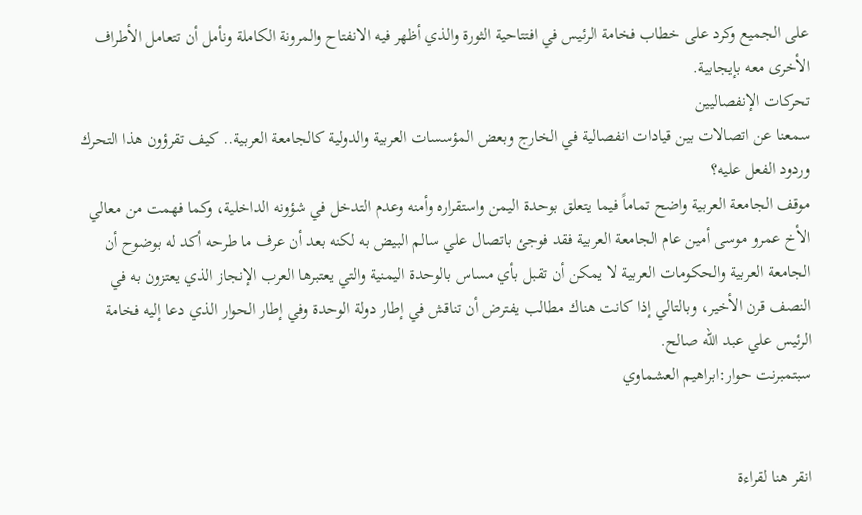على الجميع وكرد على خطاب فخامة الرئيس في افتتاحية الثورة والذي أظهر فيه الانفتاح والمرونة الكاملة ونأمل أن تتعامل الأطراف الأخرى معه بإيجابية.
تحركات الإنفصاليين
سمعنا عن اتصالات بين قيادات انفصالية في الخارج وبعض المؤسسات العربية والدولية كالجامعة العربية.. كيف تقرؤون هذا التحرك وردود الفعل عليه؟
موقف الجامعة العربية واضح تماماً فيما يتعلق بوحدة اليمن واستقراره وأمنه وعدم التدخل في شؤونه الداخلية، وكما فهمت من معالي الأخ عمرو موسى أمين عام الجامعة العربية فقد فوجئ باتصال علي سالم البيض به لكنه بعد أن عرف ما طرحه أكد له بوضوح أن الجامعة العربية والحكومات العربية لا يمكن أن تقبل بأي مساس بالوحدة اليمنية والتي يعتبرها العرب الإنجاز الذي يعتزون به في النصف قرن الأخير، وبالتالي إذا كانت هناك مطالب يفترض أن تناقش في إطار دولة الوحدة وفي إطار الحوار الذي دعا إليه فخامة الرئيس علي عبد الله صالح.
سبتمبرنت حوار:ابراهيم العشماوي


انقر هنا لقراءة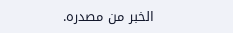الخبر من مصدره.